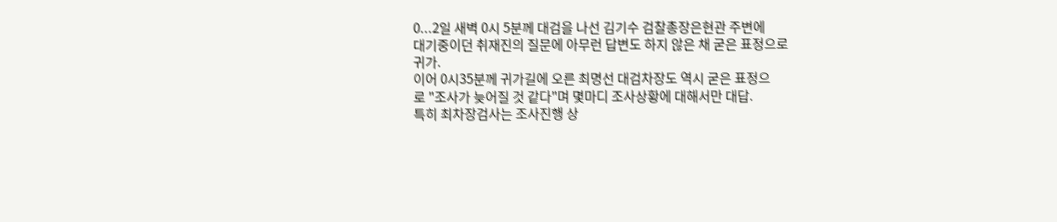0...2일 새벽 0시 5분께 대검을 나선 김기수 검찰총장은현관 주변에
대기중이던 취재진의 질문에 아무런 답변도 하지 않은 채 굳은 표정으로
귀가.
이어 0시35분께 귀가길에 오른 최명선 대검차장도 역시 굳은 표정으
로 "조사가 늦어질 것 같다"며 몇마디 조사상황에 대해서만 대답.
특히 최차장검사는 조사진행 상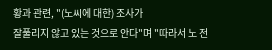황과 관련, "(노씨에 대한) 조사가
잘풀리지 않고 있는 것으로 안다"며 "따라서 노 전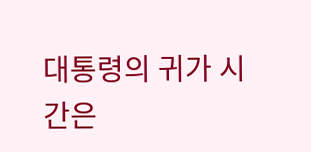대통령의 귀가 시간은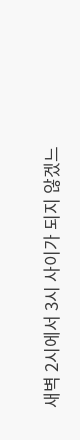새벽 2시에서 3시 사이가 되지 않겠느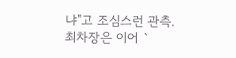냐"고 조심스런 관측.
최차장은 이어 `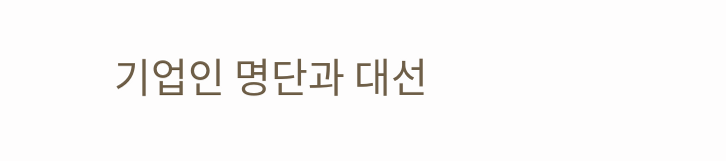기업인 명단과 대선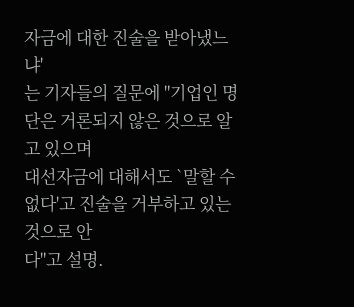자금에 대한 진술을 받아냈느냐'
는 기자들의 질문에 "기업인 명단은 거론되지 않은 것으로 알고 있으며
대선자금에 대해서도 `말할 수 없다'고 진술을 거부하고 있는 것으로 안
다"고 설명.